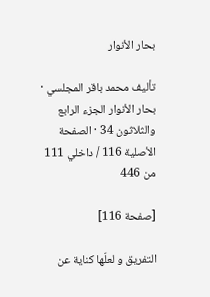بحار الأنوار

تأليف محمد باقر المجلسي · بحار الأنوار الجزء الرابع والثلاثون 34 · الصفحة الأصلية 116 / داخلي 111 من 446

[صفحة 116]

التفريق و لعلّها كناية عن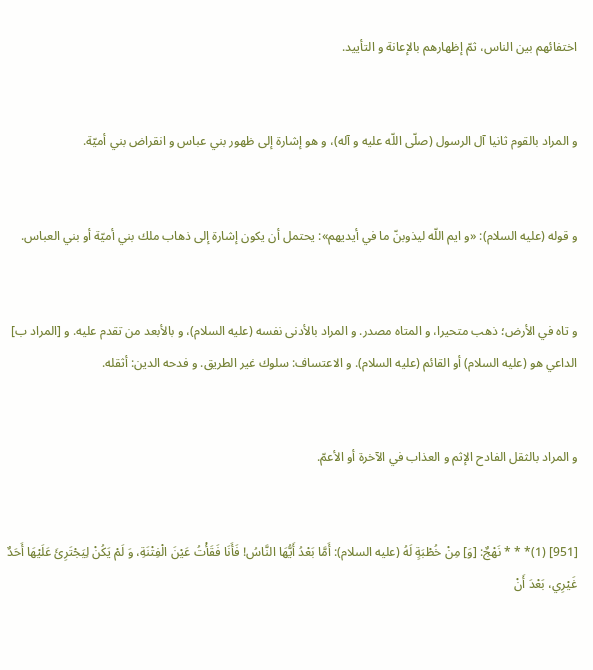اختفائهم بين الناس، ثمّ إظهارهم بالإعانة و التأييد.


و المراد بالقوم ثانيا آل الرسول (صلّى اللّه عليه و آله)، و هو إشارة إلى ظهور بني عباس و انقراض بني أميّة.


و قوله (عليه السلام): «و ايم اللّه ليذوبنّ ما في أيديهم»: يحتمل أن يكون إشارة إلى ذهاب ملك بني أميّة أو بني العباس.


و تاه في الأرض؛ ذهب متحيرا، و المتاه مصدر. و المراد بالأدنى نفسه (عليه السلام)، و بالأبعد من تقدم عليه. و [المراد ب] الداعي هو (عليه السلام) أو القائم (عليه السلام). و الاعتساف: سلوك غير الطريق. و فدحه الدين: أثقله.


و المراد بالثقل الفادح الإثم و العذاب في الآخرة أو الأعمّ.


[951] (1)* * * نَهْجٌ: [وَ] مِنْ خُطْبَةٍ لَهُ (عليه السلام): أَمَّا بَعْدُ أَيُّهَا النَّاسُ! فَأَنَا فَقَأْتُ عَيْنَ الْفِتْنَةِ، وَ لَمْ يَكُنْ لِيَجْتَرِئَ عَلَيْهَا أَحَدٌ غَيْرِي، بَعْدَ أَنْ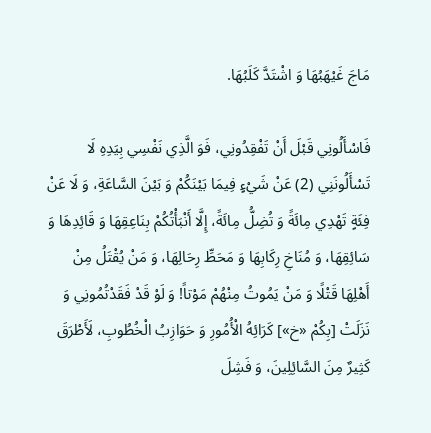مَاجَ غَيْهَبُهَا وَ اشْتَدَّ كَلَبُهَا.

فَاسْأَلُونِي قَبْلَ أَنْ تَفْقِدُونِي، فَوَ الَّذِي نَفْسِي بِيَدِهِ لَا تَسْأَلُونَنِي (2) عَنْ شَيْءٍ فِيمَا بَيْنَكُمْ وَ بَيْنَ السَّاعَةِ، وَ لَا عَنْ فِئَةٍ تَهْدِي مِائَةً وَ تُضِلُّ مِائَةً، إِلَّا أَنْبَأْتُكُمْ بِنَاعِقِهَا وَ قَائِدِهَا وَ سَائِقِهَا، وَ مُنَاخِ رِكَابِهَا وَ مَحَطِّ رِحَالِهَا، وَ مَنْ يُقْتَلُ مِنْ أَهْلِهَا قَتْلًا وَ مَنْ يَمُوتُ مِنْهُمْ مَوْتاً! وَ لَوْ قَدْ فَقَدْتُمُونِي وَ نَزَلَتْ [بِكُمْ «خ»] كَرَائِهُ الْأُمُورِ وَ حَوَازِبُ الْخُطُوبِ، لَأَطْرَقَ كَثِيرٌ مِنَ السَّائِلِينَ، وَ فَشِلَ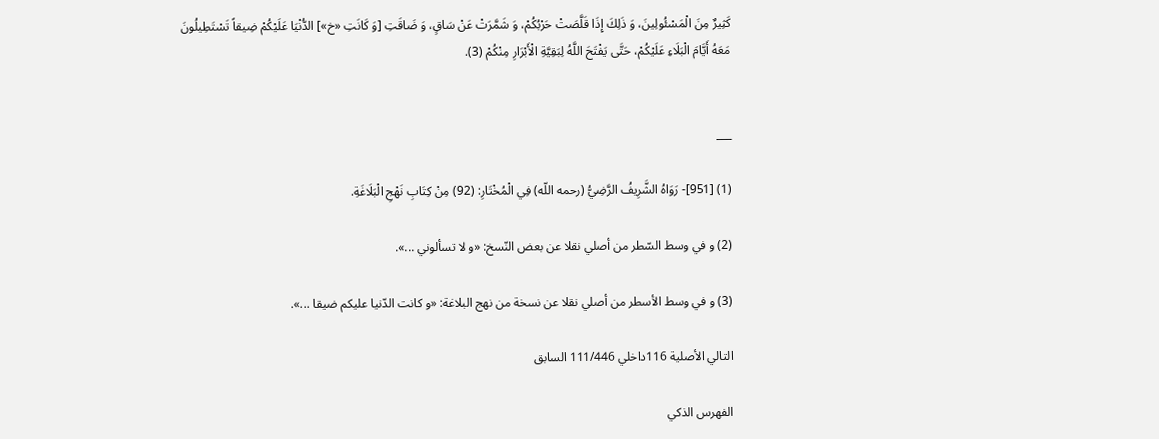كَثِيرٌ مِنَ الْمَسْئُولِينَ، وَ ذَلِكَ إِذَا قَلَّصَتْ حَرْبُكُمْ، وَ شَمَّرَتْ عَنْ سَاقٍ، وَ ضَاقَتِ [وَ كَانَتِ «خ»] الدُّنْيَا عَلَيْكُمْ ضِيقاً تَسْتَطِيلُونَ مَعَهُ أَيَّامَ الْبَلَاءِ عَلَيْكُمْ، حَتَّى يَفْتَحَ اللَّهُ لِبَقِيَّةِ الْأَبْرَارِ مِنْكُمْ (3).


___

(1) [951]- رَوَاهُ الشَّرِيفُ الرَّضِيُّ (رحمه اللّه) فِي الْمُخْتَارِ: (92) مِنْ كِتَابِ نَهْجِ الْبَلَاغَةِ.

(2) و في وسط السّطر من أصلي نقلا عن بعض النّسخ: «و لا تسألوني ...».

(3) و في وسط الأسطر من أصلي نقلا عن نسخة من نهج البلاغة: «و كانت الدّنيا عليكم ضيقا ...».

التالي الأصلية 116داخلي 111/446 السابق

الفهرس الذكي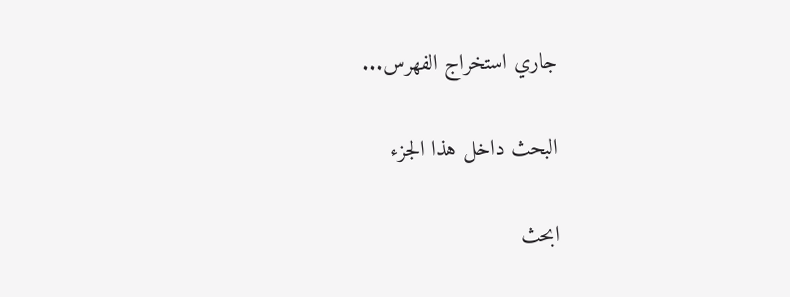جاري استخراج الفهرس...

البحث داخل هذا الجزء

ابحث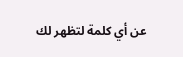عن أي كلمة لتظهر لك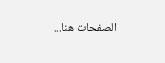الصفحات هنا...